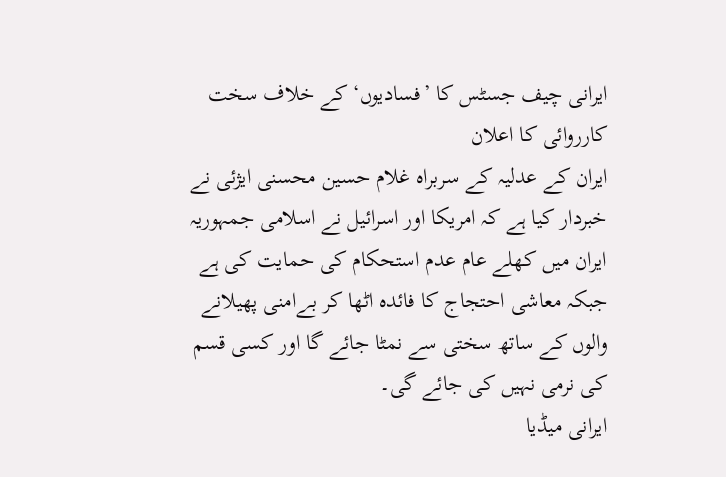ایرانی چیف جسٹس کا ’فسادیوں‘ کے خلاف سخت کارروائی کا اعلان
ایران کے عدلیہ کے سربراہ غلام حسین محسنی ایژئی نے خبردار کیا ہے کہ امریکا اور اسرائیل نے اسلامی جمہوریہ ایران میں کھلے عام عدم استحکام کی حمایت کی ہے جبکہ معاشی احتجاج کا فائدہ اٹھا کر بےامنی پھیلانے والوں کے ساتھ سختی سے نمٹا جائے گا اور کسی قسم کی نرمی نہیں کی جائے گی۔
ایرانی میڈیا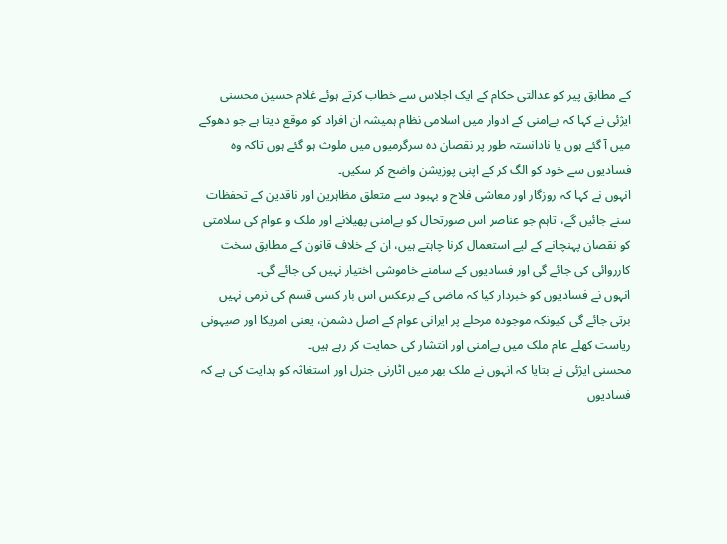کے مطابق پیر کو عدالتی حکام کے ایک اجلاس سے خطاب کرتے ہوئے غلام حسین محسنی ایژئی نے کہا کہ بےامنی کے ادوار میں اسلامی نظام ہمیشہ ان افراد کو موقع دیتا ہے جو دھوکے میں آ گئے ہوں یا نادانستہ طور پر نقصان دہ سرگرمیوں میں ملوث ہو گئے ہوں تاکہ وہ فسادیوں سے خود کو الگ کر کے اپنی پوزیشن واضح کر سکیں۔
انہوں نے کہا کہ روزگار اور معاشی فلاح و بہبود سے متعلق مظاہرین اور ناقدین کے تحفظات سنے جائیں گے، تاہم جو عناصر اس صورتحال کو بےامنی پھیلانے اور ملک و عوام کی سلامتی کو نقصان پہنچانے کے لیے استعمال کرنا چاہتے ہیں، ان کے خلاف قانون کے مطابق سخت کارروائی کی جائے گی اور فسادیوں کے سامنے خاموشی اختیار نہیں کی جائے گی۔
انہوں نے فسادیوں کو خبردار کیا کہ ماضی کے برعکس اس بار کسی قسم کی نرمی نہیں برتی جائے گی کیونکہ موجودہ مرحلے پر ایرانی عوام کے اصل دشمن، یعنی امریکا اور صیہونی ریاست کھلے عام ملک میں بےامنی اور انتشار کی حمایت کر رہے ہیں۔
محسنی ایژئی نے بتایا کہ انہوں نے ملک بھر میں اٹارنی جنرل اور استغاثہ کو ہدایت کی ہے کہ فسادیوں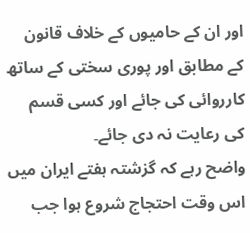اور ان کے حامیوں کے خلاف قانون کے مطابق اور پوری سختی کے ساتھ کارروائی کی جائے اور کسی قسم کی رعایت نہ دی جائے۔
واضح رہے کہ گزشتہ ہفتے ایران میں اس وقت احتجاج شروع ہوا جب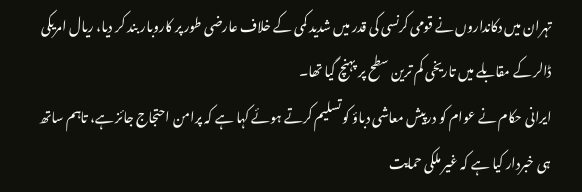تہران میں دکانداروں نے قومی کرنسی کی قدر میں شدید کمی کے خلاف عارضی طور پر کاروبار بند کر دیا، ریال امریکی ڈالر کے مقابلے میں تاریخی کم ترین سطح پر پہنچ گیا تھا۔
ایرانی حکام نے عوام کو درپیش معاشی دباؤ کو تسلیم کرتے ہوئے کہا ہے کہ پرامن احتجاج جائز ہے، تاہم ساتھ ہی خبردار کیا ہے کہ غیر ملکی حمایت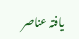یافتہ عناصر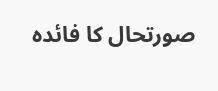صورتحال کا فائدہ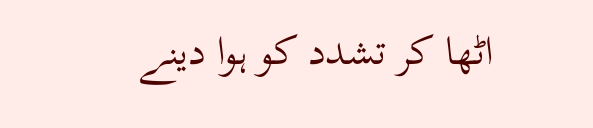اٹھا کر تشدد کو ہوا دینے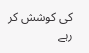کی کوشش کر رہے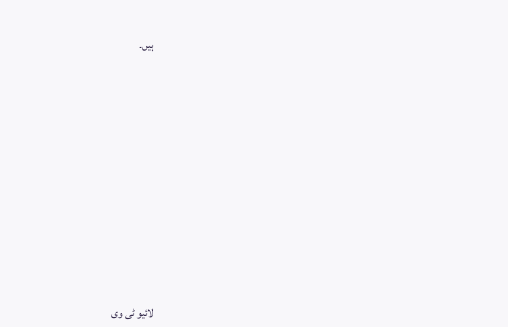ہیں۔











لائیو ٹی وی